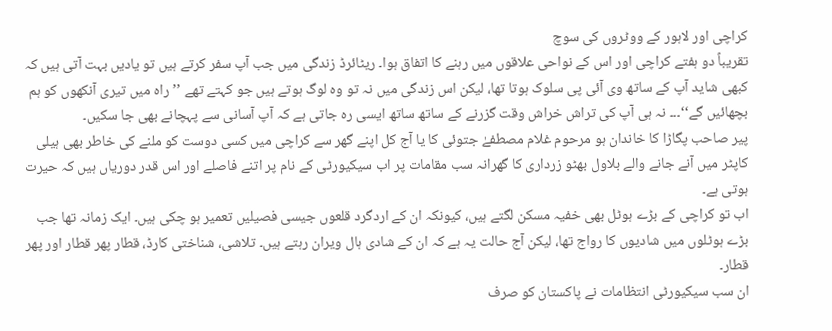کراچی اور لاہور کے ووٹروں کی سوچ
تقریباً دو ہفتے کراچی اور اس کے نواحی علاقوں میں رہنے کا اتفاق ہوا۔ ریٹائرڈ زندگی میں جب آپ سفر کرتے ہیں تو یادیں بہت آتی ہیں کہ کبھی شاید آپ کے ساتھ وی آئی پی سلوک ہوتا تھا، لیکن اس زندگی میں نہ تو وہ لوگ ہوتے ہیں جو کہتے تھے ’’راہ میں تیری آنکھوں کو ہم بچھائیں گے‘‘۔۔۔ نہ ہی آپ کی تراش خراش وقت گزرنے کے ساتھ ساتھ ایسی رہ جاتی ہے کہ آپ آسانی سے پہچانے بھی جا سکیں۔
پیر صاحب پگاڑا کا خاندان ہو مرحوم غلام مصطفےٰ جتوئی کا یا آج کل اپنے گھر سے کراچی میں کسی دوست کو ملنے کی خاطر بھی ہیلی کاپٹر میں آنے جانے والے بلاول بھٹو زرداری کا گھرانہ سب مقامات پر اب سیکیورٹی کے نام پر اتنے فاصلے اور اس قدر دوریاں ہیں کہ حیرت ہوتی ہے۔
اب تو کراچی کے بڑے ہوٹل بھی خفیہ مسکن لگتے ہیں، کیونکہ ان کے اردگرد قلعوں جیسی فصیلیں تعمیر ہو چکی ہیں۔ ایک زمانہ تھا جب بڑے ہوٹلوں میں شادیوں کا رواج تھا، لیکن آج حالت یہ ہے کہ ان کے شادی ہال ویران رہتے ہیں۔ تلاشی، شناختی کارڈ، قطار پھر قطار اور پھر قطار۔
ان سب سیکیورٹی انتظامات نے پاکستان کو صرف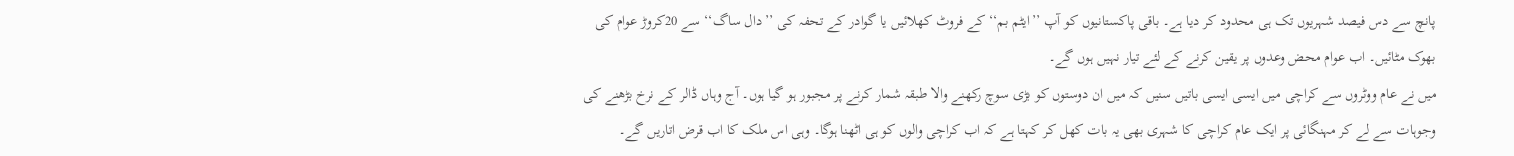پانچ سے دس فیصد شہریوں تک ہی محدود کر دیا ہے۔ باقی پاکستانیوں کو آپ ’’ایٹم بم‘‘ کے فروٹ کھلائیں یا گوادر کے تحفہ کی ’’دال ساگ‘‘ سے 20کروڑ عوام کی بھوک مٹائیں۔ اب عوام محض وعدوں پر یقین کرنے کے لئے تیار نہیں ہوں گے۔
میں نے عام ووٹروں سے کراچی میں ایسی ایسی باتیں سنیں کہ میں ان دوستوں کو بڑی سوچ رکھنے والا طبقہ شمار کرنے پر مجبور ہو گیا ہوں۔ آج وہاں ڈالر کے نرخ بڑھنے کی وجوہات سے لے کر مہنگائی پر ایک عام کراچی کا شہری بھی یہ بات کھل کر کہتا ہے کہ اب کراچی والوں کو ہی اٹھنا ہوگا۔ وہی اس ملک کا اب قرض اتاریں گے۔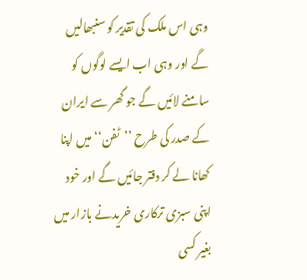وہی اس ملک کی تقدیر کو سنبھالیں گے اور وہی اب ایسے لوگوں کو سامنے لائیں گے جو گھر سے ایران کے صدر کی طرح ’’ٹفن‘‘ میں اپنا کھانا لے کر دفتر جائیں گے اور خود اپنی سبزی ترکاری خریدنے بازار میں بغیر کسی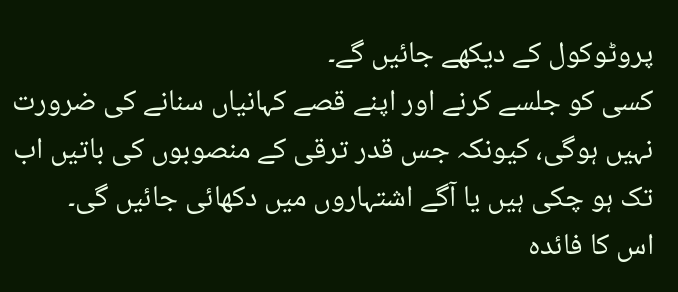پروٹوکول کے دیکھے جائیں گے۔
کسی کو جلسے کرنے اور اپنے قصے کہانیاں سنانے کی ضرورت نہیں ہوگی، کیونکہ جس قدر ترقی کے منصوبوں کی باتیں اب تک ہو چکی ہیں یا آگے اشتہاروں میں دکھائی جائیں گی۔
اس کا فائدہ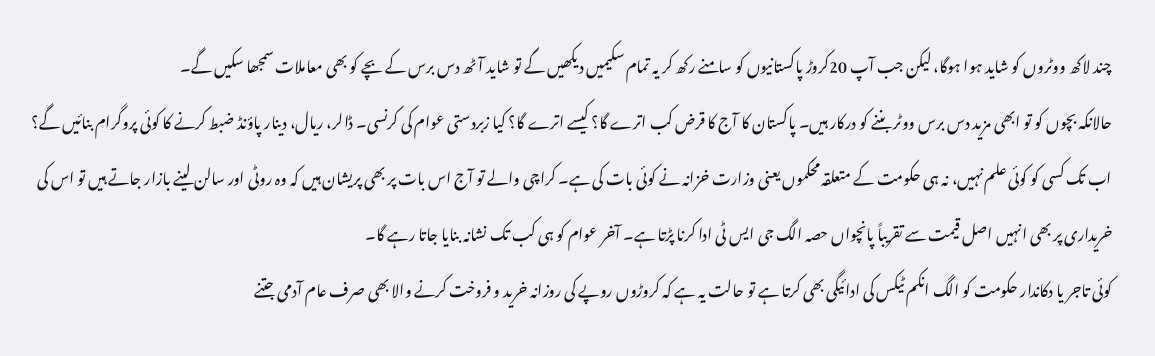چند لاکھ ووٹروں کو شاید ہوا ہوگا، لیکن جب آپ 20کروڑ پاکستانیوں کو سامنے رکھ کر یہ تمام سکیمیں دیکھیں گے تو شاید آٹھ دس برس کے بچے کو بھی معاملات سمجھا سکیں گے۔
حالانکہ بچوں کو تو ابھی مزید دس برس ووٹر بننے کو درکار ہیں۔ پاکستان کا آج کا قرض کب اترے گا؟ کیسے اترے گا؟ کیا زبردستی عوام کی کرنسی۔ ڈالر، ریال، دینار پاؤنڈ ضبط کرنے کا کوئی پروگرام بنائیں گے؟ اب تک کسی کو کوئی علم نہیں، نہ ہی حکومت کے متعلقہ محکموں یعنی وزارت خزانہ نے کوئی بات کی ہے۔ کراچی والے تو آج اس بات پر بھی پریشان ہیں کہ وہ روٹی اور سالن لینے بازار جاتے ہیں تو اس کی خریداری پر بھی انہیں اصل قیمت سے تقریباً پانچواں حصہ الگ جی ایس ٹی ادا کرنا پڑتا ہے۔ آخر عوام کو ہی کب تک نشانہ بنایا جاتا رہے گا۔
کوئی تاجر یا دکاندار حکومت کو الگ انکم ٹیکس کی ادائیگی بھی کرتا ہے تو حالت یہ ہے کہ کروڑوں روپے کی روزانہ خرید و فروخت کرنے والا بھی صرف عام آدمی جتنے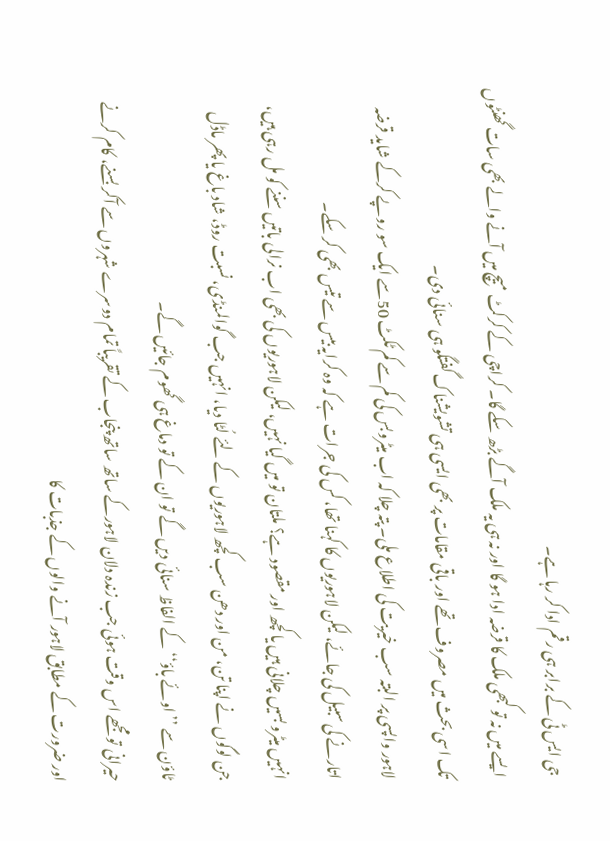جی ایس ٹی کے برابر ہی رقم ادا کر رہا ہے۔
ایسے میں نہ تو کبھی ملک کا قرضہ ادا ہو گا اور نہ ہی یہ ملک آگے بڑھ سکے گا۔ کراچی کے کرکٹ میچ میں آنے والے بھی سات گھنٹوں تک اسی بحث میں مصروف تھے اور باقی مقامات پر بھی ایسی ہی تشویشناک گفتگو ہی سنائی دی۔
لاہور واپسی پر البتہ سب خیریت کی اطلاع ملی۔ پتہ چلا کہ اب میٹروبس کی کم سے کم ٹکٹ 50سے ایک سو روپے کرکے شاید قرضہ اتارنے کی سبیل کی جائے، لیکن لاہوریوں کا کہنا تھا، کس کی جرات ہے کہ وہ کرایہ بیس سے تیس بھی کر سکے۔
انہیں میٹرو بسیں چلانی ہیں یا کچھ اور مقصود ہے؟ ملتان تو میں گیا نہیں، لیکن لاہوریوں کی بھی اب نرالی باتیں سننے کو مل رہی ہیں، جن لوگوں نے اپنا تن، من اور دھن سب کچھ لاہوریوں کے لئے لُٹا دیا، انہیں جب گوالمنڈی، نسبت روڈ، شاد باغ یا پھر ماڈل ٹاؤن سے ’’اوئے باؤ‘‘ کے الفاظ سنائی دیں گے تو ان کے تو دماغ ہی گھوم جائیں گے۔
حیرانی تو مجھے اس وقت ہوئی جب زندہ دلان لاہورکے ساتھ ساتھ پنجاب کے تقریباً تمام دوسرے شہروں سے آکر بسنے، کام کرنے اور ضرورت کے مطابق لاہور آنے والوں کے جذبات کا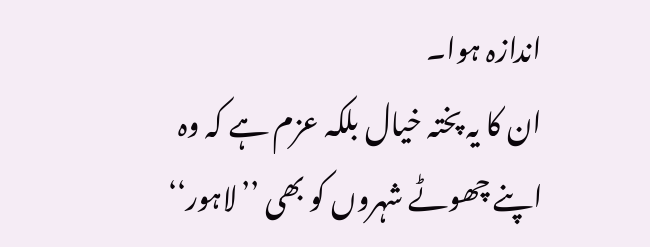اندازہ ہوا۔
ان کا یہ پختہ خیال بلکہ عزم ہے کہ وہ اپنے چھوٹے شہروں کو بھی ’’لاہور‘‘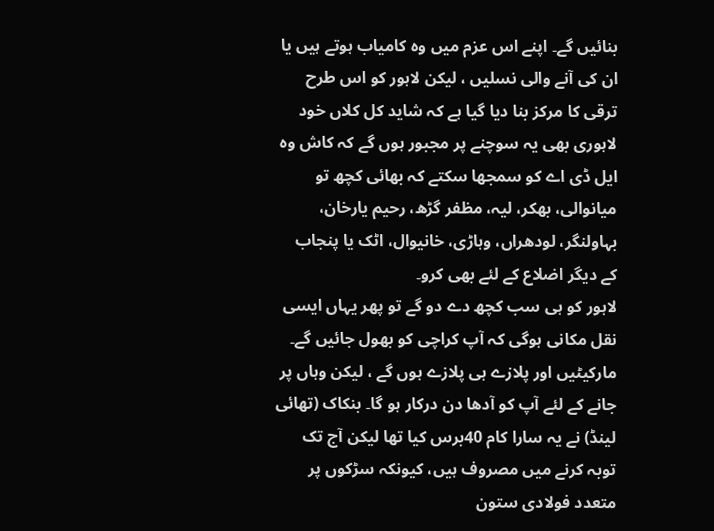بنائیں گے۔ اپنے اس عزم میں وہ کامیاب ہوتے ہیں یا ان کی آنے والی نسلیں ، لیکن لاہور کو اس طرح ترقی کا مرکز بنا دیا گیا ہے کہ شاید کل کلاں خود لاہوری بھی یہ سوچنے پر مجبور ہوں گے کہ کاش وہ ایل ڈی اے کو سمجھا سکتے کہ بھائی کچھ تو میانوالی، بھکر، لیہ، مظفر گڑھ، رحیم یارخان، بہاولنگر، لودھراں، وہاڑی، خانیوال، اٹک یا پنجاب کے دیگر اضلاع کے لئے بھی کرو۔
لاہور کو ہی سب کچھ دے دو گے تو پھر یہاں ایسی نقل مکانی ہوگی کہ آپ کراچی کو بھول جائیں گے۔ مارکیٹیں اور پلازے ہی پلازے ہوں گے ، لیکن وہاں پر جانے کے لئے آپ کو آدھا دن درکار ہو گا۔ بنکاک (تھائی لینڈ) نے یہ سارا کام 40برس کیا تھا لیکن آج تک توبہ کرنے میں مصروف ہیں، کیونکہ سڑکوں پر متعدد فولادی ستون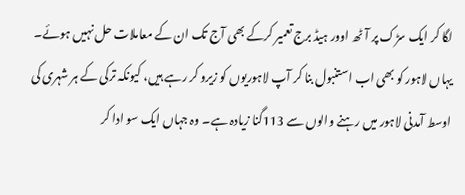لگا کر ایک سڑک پر آٹھ اوور ہیڈ برج تعمیر کرکے بھی آج تک ان کے معاملات حل نہیں ہوئے۔
یہاں لاہور کو بھی اب استنبول بنا کر آپ لاہوریوں کو زیرو کر رہے ہیں، کیونکہ ترکی کے ہر شہری کی اوسط آمدنی لاہور میں رہنے والوں سے 113گنا زیادہ ہے۔ وہ جہاں ایک سو ادا کر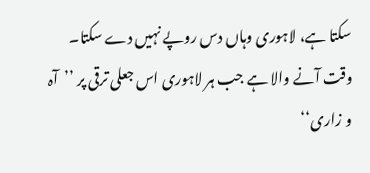سکتا ہے، لاہوری وہاں دس روپے نہیں دے سکتا۔ وقت آنے والا ہے جب ہر لاہوری اس جعلی ترقی پر ’’آہ و زاری‘‘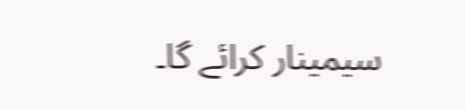سیمینار کرائے گا۔